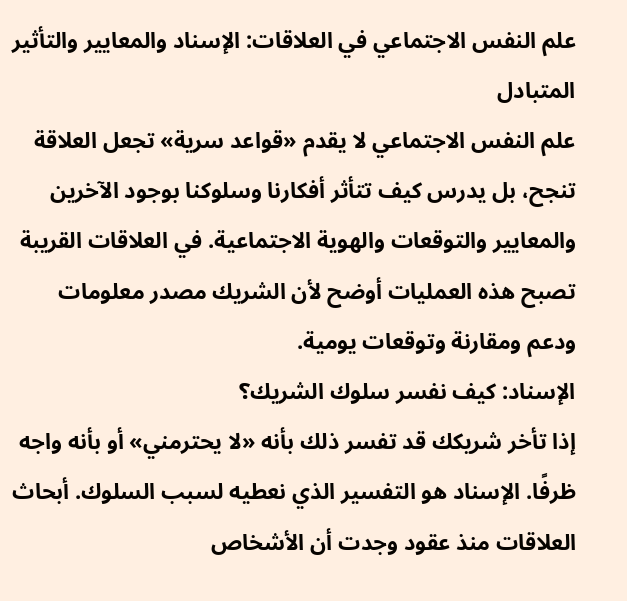علم النفس الاجتماعي في العلاقات: الإسناد والمعايير والتأثير المتبادل
علم النفس الاجتماعي لا يقدم «قواعد سرية» تجعل العلاقة تنجح، بل يدرس كيف تتأثر أفكارنا وسلوكنا بوجود الآخرين والمعايير والتوقعات والهوية الاجتماعية. في العلاقات القريبة تصبح هذه العمليات أوضح لأن الشريك مصدر معلومات ودعم ومقارنة وتوقعات يومية.
الإسناد: كيف نفسر سلوك الشريك؟
إذا تأخر شريكك قد تفسر ذلك بأنه «لا يحترمني» أو بأنه واجه ظرفًا. الإسناد هو التفسير الذي نعطيه لسبب السلوك. أبحاث العلاقات منذ عقود وجدت أن الأشخاص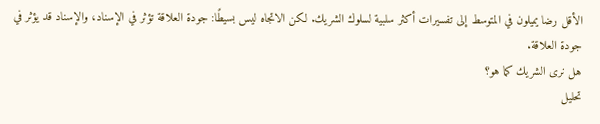الأقل رضا يميلون في المتوسط إلى تفسيرات أكثر سلبية لسلوك الشريك. لكن الاتجاه ليس بسيطًا: جودة العلاقة تؤثر في الإسناد، والإسناد قد يؤثر في جودة العلاقة.
هل نرى الشريك كما هو؟
تحليل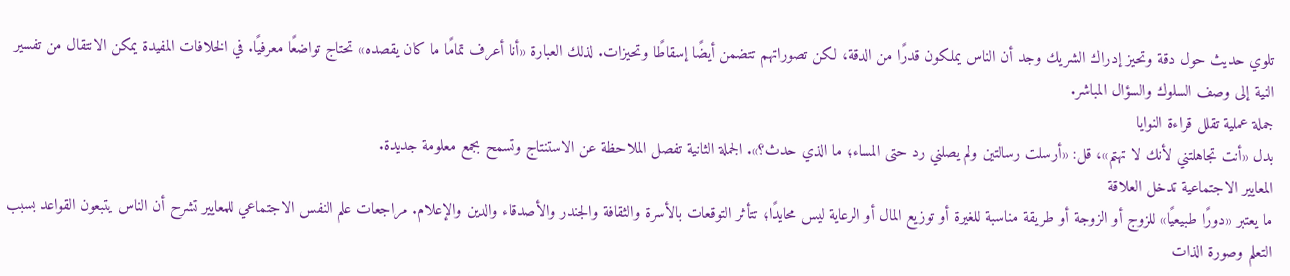تلوي حديث حول دقة وتحيز إدراك الشريك وجد أن الناس يملكون قدرًا من الدقة، لكن تصوراتهم تتضمن أيضًا إسقاطًا وتحيزات. لذلك العبارة «أنا أعرف تمامًا ما كان يقصده» تحتاج تواضعًا معرفيًا. في الخلافات المفيدة يمكن الانتقال من تفسير النية إلى وصف السلوك والسؤال المباشر.
جملة عملية تقلل قراءة النوايا
بدل «أنت تجاهلتني لأنك لا تهتم»، قل: «أرسلت رسالتين ولم يصلني رد حتى المساء؛ ما الذي حدث؟». الجملة الثانية تفصل الملاحظة عن الاستنتاج وتسمح بجمع معلومة جديدة.
المعايير الاجتماعية تدخل العلاقة
ما يعتبر «دورًا طبيعيًا» للزوج أو الزوجة أو طريقة مناسبة للغيرة أو توزيع المال أو الرعاية ليس محايدًا؛ تتأثر التوقعات بالأسرة والثقافة والجندر والأصدقاء والدين والإعلام. مراجعات علم النفس الاجتماعي للمعايير تشرح أن الناس يتبعون القواعد بسبب التعلم وصورة الذات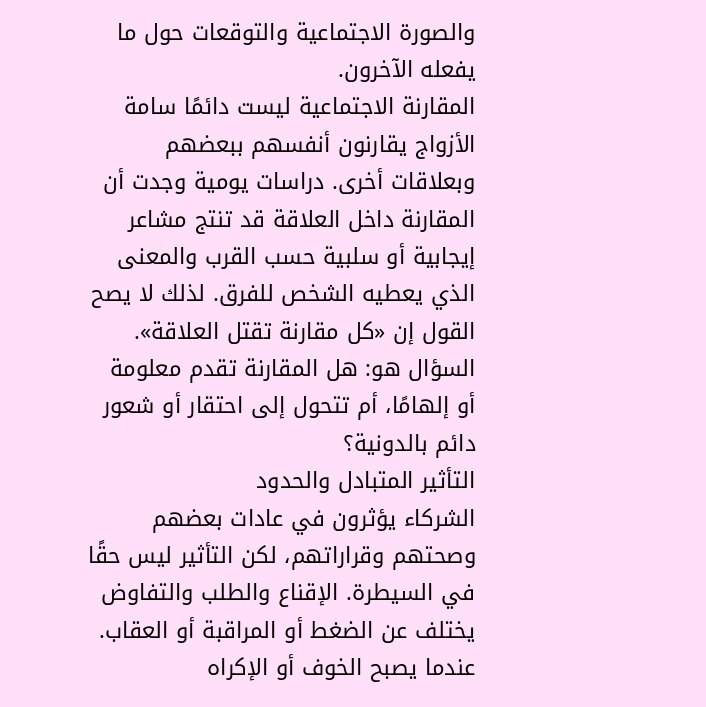والصورة الاجتماعية والتوقعات حول ما يفعله الآخرون.
المقارنة الاجتماعية ليست دائمًا سامة
الأزواج يقارنون أنفسهم ببعضهم وبعلاقات أخرى. دراسات يومية وجدت أن المقارنة داخل العلاقة قد تنتج مشاعر إيجابية أو سلبية حسب القرب والمعنى الذي يعطيه الشخص للفرق. لذلك لا يصح القول إن «كل مقارنة تقتل العلاقة». السؤال هو: هل المقارنة تقدم معلومة أو إلهامًا، أم تتحول إلى احتقار أو شعور دائم بالدونية؟
التأثير المتبادل والحدود
الشركاء يؤثرون في عادات بعضهم وصحتهم وقراراتهم، لكن التأثير ليس حقًا في السيطرة. الإقناع والطلب والتفاوض يختلف عن الضغط أو المراقبة أو العقاب. عندما يصبح الخوف أو الإكراه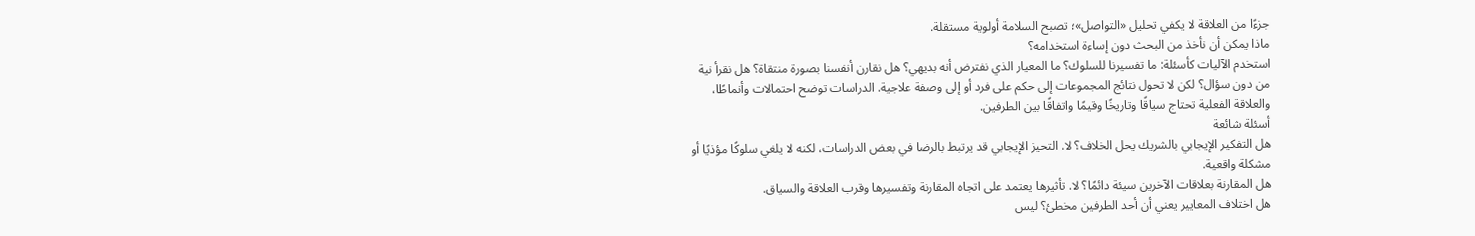جزءًا من العلاقة لا يكفي تحليل «التواصل»؛ تصبح السلامة أولوية مستقلة.
ماذا يمكن أن نأخذ من البحث دون إساءة استخدامه؟
استخدم الآليات كأسئلة: ما تفسيرنا للسلوك؟ ما المعيار الذي نفترض أنه بديهي؟ هل نقارن أنفسنا بصورة منتقاة؟ هل نقرأ نية من دون سؤال؟ لكن لا تحول نتائج المجموعات إلى حكم على فرد أو إلى وصفة علاجية. الدراسات توضح احتمالات وأنماطًا، والعلاقة الفعلية تحتاج سياقًا وتاريخًا وقيمًا واتفاقًا بين الطرفين.
أسئلة شائعة
هل التفكير الإيجابي بالشريك يحل الخلاف؟ لا. التحيز الإيجابي قد يرتبط بالرضا في بعض الدراسات، لكنه لا يلغي سلوكًا مؤذيًا أو مشكلة واقعية.
هل المقارنة بعلاقات الآخرين سيئة دائمًا؟ لا. تأثيرها يعتمد على اتجاه المقارنة وتفسيرها وقرب العلاقة والسياق.
هل اختلاف المعايير يعني أن أحد الطرفين مخطئ؟ ليس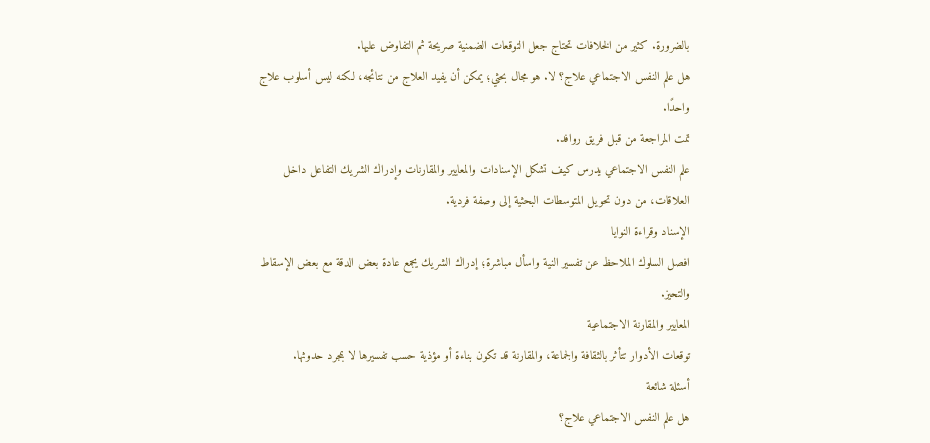بالضرورة. كثير من الخلافات تحتاج جعل التوقعات الضمنية صريحة ثم التفاوض عليها.
هل علم النفس الاجتماعي علاج؟ لا. هو مجال بحثي؛ يمكن أن يفيد العلاج من نتائجه، لكنه ليس أسلوب علاج واحدًا.
تمت المراجعة من قبل فريق روافد.
علم النفس الاجتماعي يدرس كيف تشكل الإسنادات والمعايير والمقارنات وإدراك الشريك التفاعل داخل العلاقات، من دون تحويل المتوسطات البحثية إلى وصفة فردية.
الإسناد وقراءة النوايا
افصل السلوك الملاحظ عن تفسير النية واسأل مباشرة؛ إدراك الشريك يجمع عادة بعض الدقة مع بعض الإسقاط والتحيز.
المعايير والمقارنة الاجتماعية
توقعات الأدوار تتأثر بالثقافة والجماعة، والمقارنة قد تكون بناءة أو مؤذية حسب تفسيرها لا بمجرد حدوثها.
أسئلة شائعة
هل علم النفس الاجتماعي علاج؟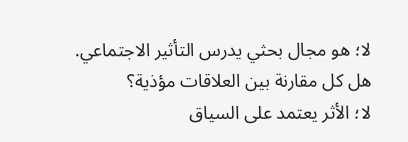لا؛ هو مجال بحثي يدرس التأثير الاجتماعي.
هل كل مقارنة بين العلاقات مؤذية؟
لا؛ الأثر يعتمد على السياق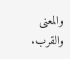والمعنى والقرب.